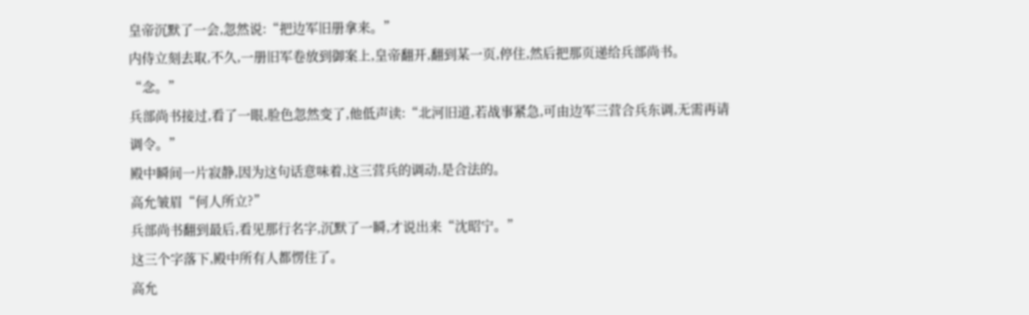皇帝沉默了一会,忽然说:“把边军旧册拿来。”
内侍立刻去取,不久,一册旧军卷放到御案上,皇帝翻开,翻到某一页,停住,然后把那页递给兵部尚书。
“念。”
兵部尚书接过,看了一眼,脸色忽然变了,他低声读:“北河旧道,若战事紧急,可由边军三营合兵东调,无需再请调令。”
殿中瞬间一片寂静,因为这句话意味着,这三营兵的调动,是合法的。
高允皱眉“何人所立?”
兵部尚书翻到最后,看见那行名字,沉默了一瞬,才说出来“沈昭宁。”
这三个字落下,殿中所有人都愣住了。
高允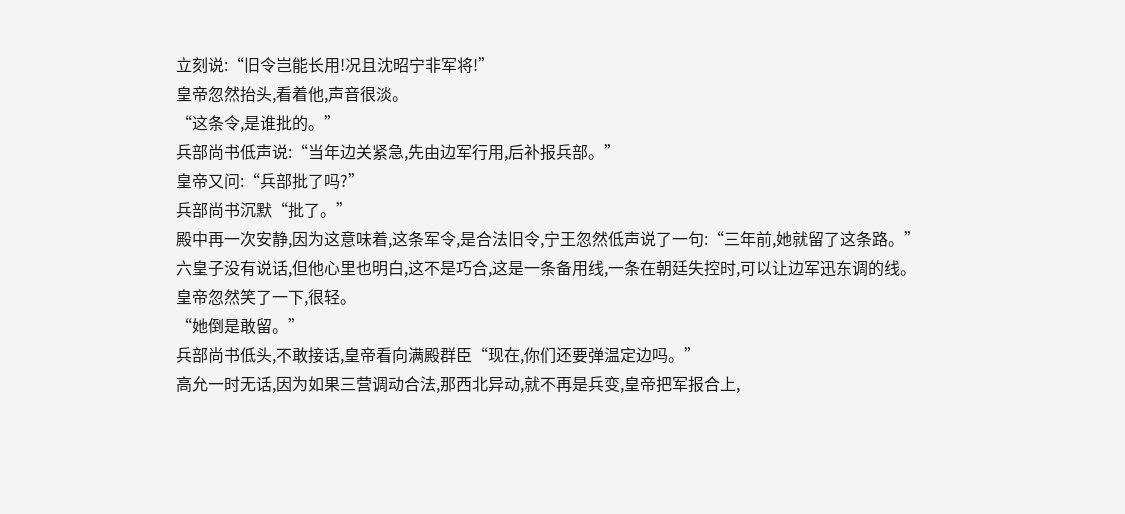立刻说:“旧令岂能长用!况且沈昭宁非军将!”
皇帝忽然抬头,看着他,声音很淡。
“这条令,是谁批的。”
兵部尚书低声说:“当年边关紧急,先由边军行用,后补报兵部。”
皇帝又问:“兵部批了吗?”
兵部尚书沉默“批了。”
殿中再一次安静,因为这意味着,这条军令,是合法旧令,宁王忽然低声说了一句:“三年前,她就留了这条路。”
六皇子没有说话,但他心里也明白,这不是巧合,这是一条备用线,一条在朝廷失控时,可以让边军迅东调的线。
皇帝忽然笑了一下,很轻。
“她倒是敢留。”
兵部尚书低头,不敢接话,皇帝看向满殿群臣“现在,你们还要弹温定边吗。”
高允一时无话,因为如果三营调动合法,那西北异动,就不再是兵变,皇帝把军报合上,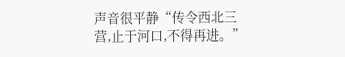声音很平静“传令西北三营,止于河口,不得再进。”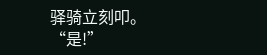驿骑立刻叩。
“是!”